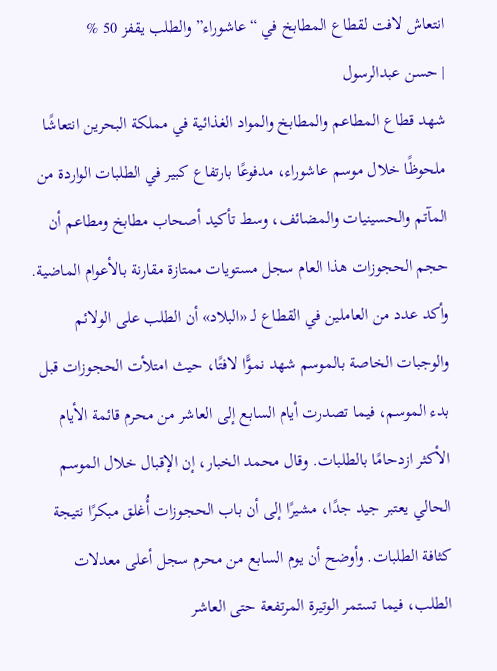انتعاش لافت لقطاع المطابخ في “عاشوراء” والطلب يقفز 50 %
| حسن عبدالرسول
شهد قطاع المطاعم والمطابخ والمواد الغذائية في مملكة البحرين انتعاشًا ملحوظًا خلال موسم عاشوراء، مدفوعًا بارتفاع كبير في الطلبات الواردة من المآتم والحسينيات والمضائف، وسط تأكيد أصحاب مطابخ ومطاعم أن حجم الحجوزات هذا العام سجل مستويات ممتازة مقارنة بالأعوام الماضية. وأكد عدد من العاملين في القطاع لـ «البلاد» أن الطلب على الولائم والوجبات الخاصة بالموسم شهد نموًّا لافتًا، حيث امتلأت الحجوزات قبل بدء الموسم، فيما تصدرت أيام السابع إلى العاشر من محرم قائمة الأيام الأكثر ازدحامًا بالطلبات. وقال محمد الخبار، إن الإقبال خلال الموسم الحالي يعتبر جيد جدًا، مشيرًا إلى أن باب الحجوزات أُغلق مبكرًا نتيجة كثافة الطلبات. وأوضح أن يوم السابع من محرم سجل أعلى معدلات الطلب، فيما تستمر الوتيرة المرتفعة حتى العاشر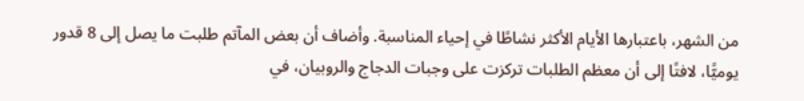من الشهر، باعتبارها الأيام الأكثر نشاطًا في إحياء المناسبة. وأضاف أن بعض المآتم طلبت ما يصل إلى 8 قدور يوميًّا، لافتًا إلى أن معظم الطلبات تركزت على وجبات الدجاج والروبيان، في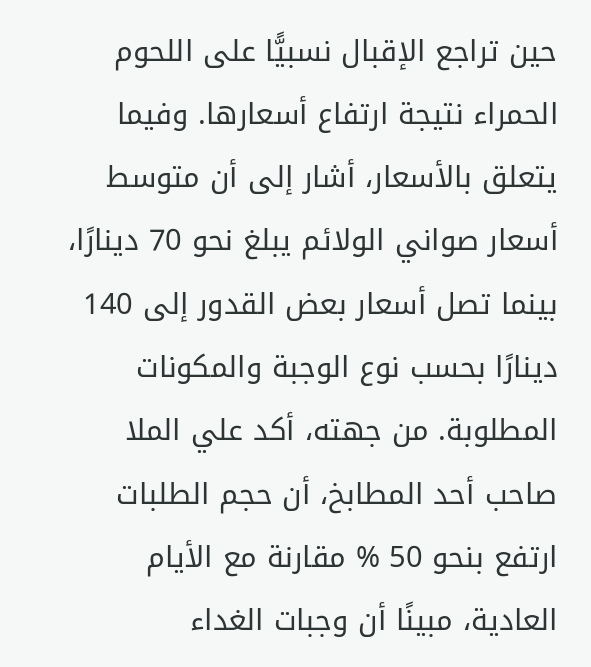حين تراجع الإقبال نسبيًّا على اللحوم الحمراء نتيجة ارتفاع أسعارها. وفيما يتعلق بالأسعار، أشار إلى أن متوسط أسعار صواني الولائم يبلغ نحو 70 دينارًا، بينما تصل أسعار بعض القدور إلى 140 دينارًا بحسب نوع الوجبة والمكونات المطلوبة. من جهته، أكد علي الملا صاحب أحد المطابخ، أن حجم الطلبات ارتفع بنحو 50 % مقارنة مع الأيام العادية، مبينًا أن وجبات الغداء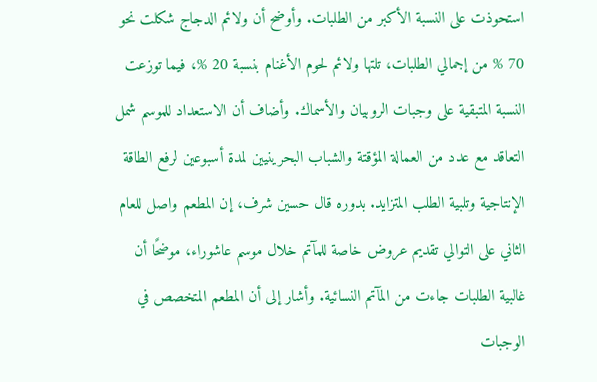استحوذت على النسبة الأكبر من الطلبات. وأوضح أن ولائم الدجاج شكلت نحو 70 % من إجمالي الطلبات، تلتها ولائم لحوم الأغنام بنسبة 20 %، فيما توزعت النسبة المتبقية على وجبات الروبيان والأسماك. وأضاف أن الاستعداد للموسم شمل التعاقد مع عدد من العمالة المؤقتة والشباب البحرينيين لمدة أسبوعين لرفع الطاقة الإنتاجية وتلبية الطلب المتزايد. بدوره قال حسين شرف، إن المطعم واصل للعام الثاني على التوالي تقديم عروض خاصة للمآتم خلال موسم عاشوراء، موضحًا أن غالبية الطلبات جاءت من المآتم النسائية. وأشار إلى أن المطعم المتخصص في الوجبات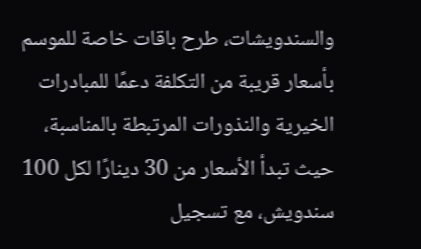والسندويشات، طرح باقات خاصة للموسم بأسعار قريبة من التكلفة دعمًا للمبادرات الخيرية والنذورات المرتبطة بالمناسبة، حيث تبدأ الأسعار من 30 دينارًا لكل 100 سندويش، مع تسجيل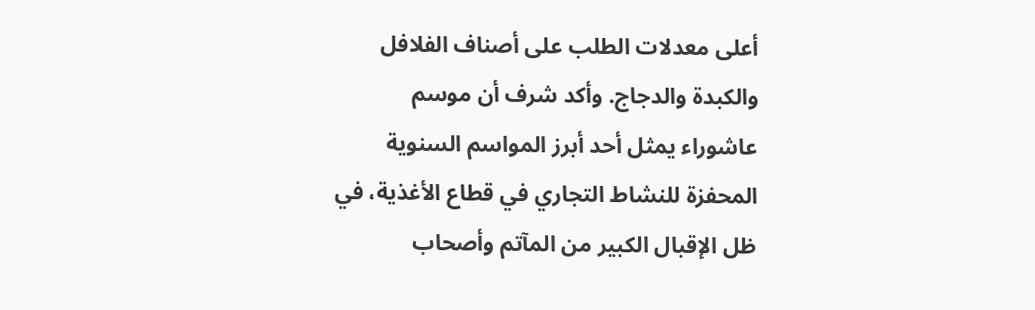أعلى معدلات الطلب على أصناف الفلافل والكبدة والدجاج. وأكد شرف أن موسم عاشوراء يمثل أحد أبرز المواسم السنوية المحفزة للنشاط التجاري في قطاع الأغذية، في ظل الإقبال الكبير من المآتم وأصحاب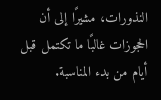النذورات، مشيرًا إلى أن الحجوزات غالبًا ما تكتمل قبل أيام من بدء المناسبة.